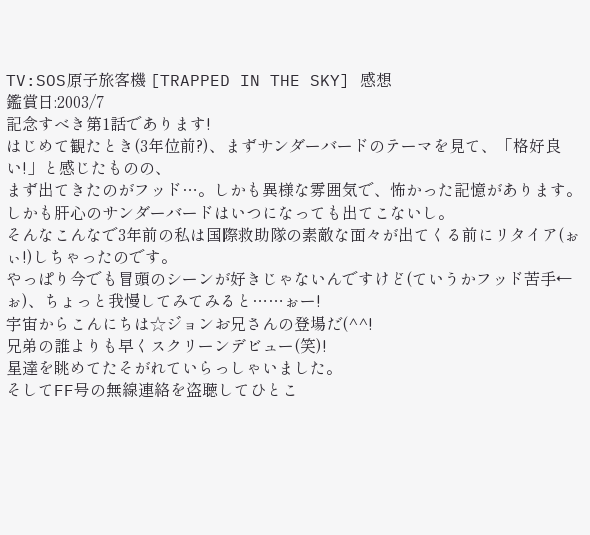TV:SOS原子旅客機 [TRAPPED IN THE SKY] 感想
鑑賞日:2003/7
記念すべき第1話であります!
はじめて観たとき(3年位前?)、まずサンダーバードのテーマを見て、「格好良い!」と感じたものの、
まず出てきたのがフッド…。しかも異様な雰囲気で、怖かった記憶があります。
しかも肝心のサンダーバードはいつになっても出てこないし。
そんなこんなで3年前の私は国際救助隊の素敵な面々が出てくる前にリタイア(ぉぃ!)しちゃったのです。
やっぱり今でも冒頭のシーンが好きじゃないんですけど(ていうかフッド苦手←ぉ)、ちょっと我慢してみてみると……ぉー!
宇宙からこんにちは☆ジョンお兄さんの登場だ(^^!
兄弟の誰よりも早くスクリーンデビュー(笑)!
星達を眺めてたそがれていらっしゃいました。
そしてFF号の無線連絡を盗聴してひとこ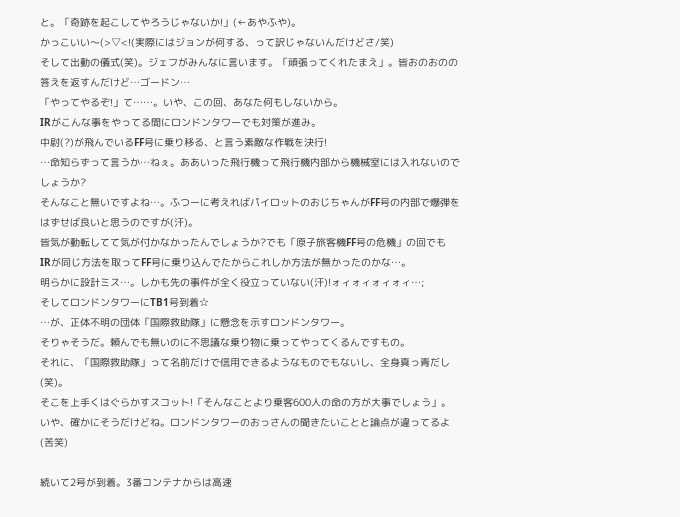と。「奇跡を起こしてやろうじゃないか!」(←あやふや)。
かっこいい〜(>▽<!(実際にはジョンが何する、って訳じゃないんだけどさ/笑)
そして出動の儀式(笑)。ジェフがみんなに言います。「頑張ってくれたまえ」。皆おのおのの答えを返すんだけど…ゴードン…
「やってやるぞ!」て……。いや、この回、あなた何もしないから。
IRがこんな事をやってる間にロンドンタワーでも対策が進み。
中尉(?)が飛んでいるFF号に乗り移る、と言う素敵な作戦を決行!
…命知らずって言うか…ねぇ。ああいった飛行機って飛行機内部から機械室には入れないのでしょうか?
そんなこと無いですよね…。ふつーに考えればパイロットのおじちゃんがFF号の内部で爆弾をはずせば良いと思うのですが(汗)。
皆気が動転してて気が付かなかったんでしょうか?でも「原子旅客機FF号の危機」の回でも
IRが同じ方法を取ってFF号に乗り込んでたからこれしか方法が無かったのかな…。
明らかに設計ミス…。しかも先の事件が全く役立っていない(汗)!ォィォィォィォィ…;
そしてロンドンタワーにTB1号到着☆
…が、正体不明の団体「国際救助隊」に懸念を示すロンドンタワー。
そりゃそうだ。頼んでも無いのに不思議な乗り物に乗ってやってくるんですもの。
それに、「国際救助隊」って名前だけで信用できるようなものでもないし、全身真っ青だし(笑)。
そこを上手くはぐらかすスコット!「そんなことより乗客600人の命の方が大事でしょう」。
いや、確かにそうだけどね。ロンドンタワーのおっさんの聞きたいことと論点が違ってるよ(苦笑)

続いて2号が到着。3番コンテナからは高速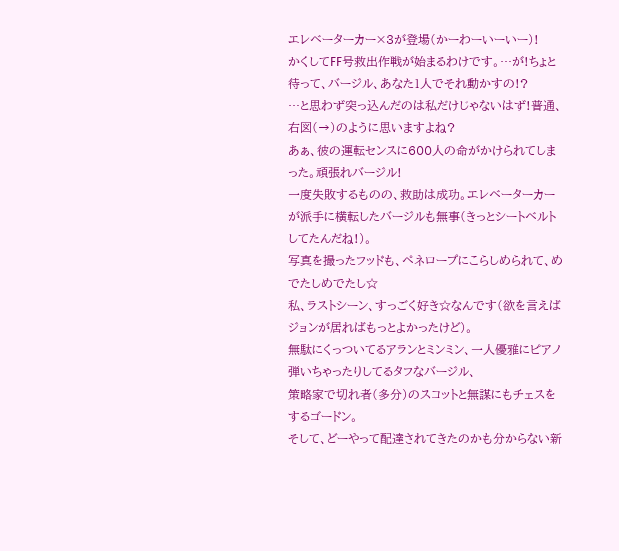エレベーターカー×3が登場(かーわーいーいー)!
かくしてFF号救出作戦が始まるわけです。…が!ちょと待って、バージル、あなた1人でそれ動かすの!?
…と思わず突っ込んだのは私だけじゃないはず!普通、右図(→)のように思いますよね?
あぁ、彼の運転センスに600人の命がかけられてしまった。頑張れバージル!
一度失敗するものの、救助は成功。エレベーターカーが派手に横転したバージルも無事(きっとシートベルトしてたんだね!)。
写真を撮ったフッドも、ペネロープにこらしめられて、めでたしめでたし☆
私、ラストシーン、すっごく好き☆なんです(欲を言えばジョンが居ればもっとよかったけど)。
無駄にくっついてるアランとミンミン、一人優雅にピアノ弾いちゃったりしてるタフなバージル、
策略家で切れ者(多分)のスコットと無謀にもチェスをするゴードン。
そして、どーやって配達されてきたのかも分からない新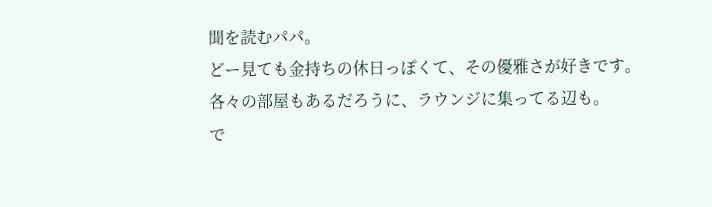聞を読むパパ。
どー見ても金持ちの休日っぽくて、その優雅さが好きです。
各々の部屋もあるだろうに、ラウンジに集ってる辺も。
で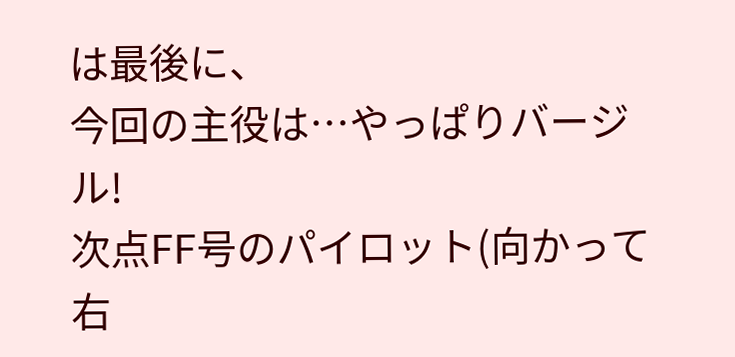は最後に、
今回の主役は…やっぱりバージル!
次点FF号のパイロット(向かって右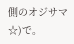側のオジサマ☆)で。